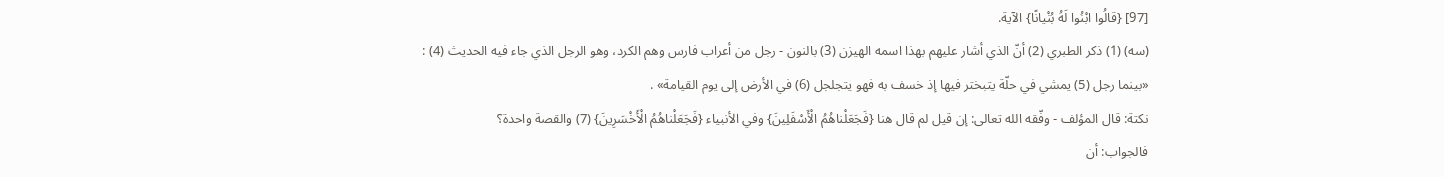[97] {قالُوا ابْنُوا لَهُ بُنْيانًا} الآية.
(سه) (1) ذكر الطبري (2) أنّ الذي أشار عليهم بهذا اسمه الهيزن (3) بالنون - رجل من أعراب فارس وهم الكرد، وهو الرجل الذي جاء فيه الحديث (4) :
«بينما رجل (5) يمشي في حلّة يتبختر فيها إذ خسف به فهو يتجلجل (6) في الأرض إلى يوم القيامة» .
نكتة: قال المؤلف - وفّقه الله تعالى: إن قيل لم قال هنا {فَجَعَلْناهُمُ الْأَسْفَلِينَ} وفي الأنبياء {فَجَعَلْناهُمُ الْأَخْسَرِينَ} (7) والقصة واحدة؟
فالجواب: أن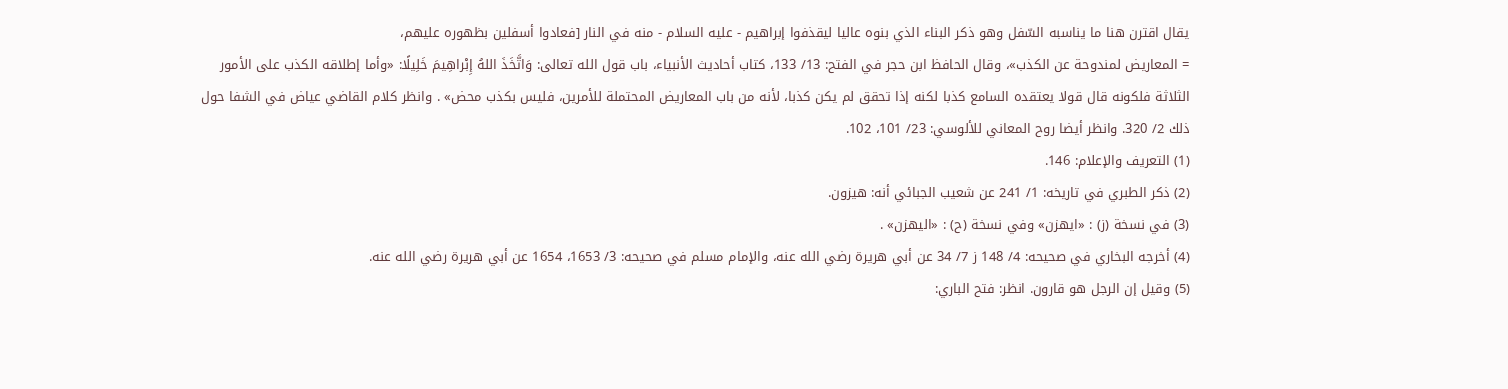يقال اقترن هنا ما يناسبه السّفل وهو ذكر البناء الذي بنوه عاليا ليقذفوا إبراهيم - عليه السلام - منه في النار [فعادوا أسفلين بظهوره عليهم،
= المعاريض لمندوحة عن الكذب»، وقال الحافظ ابن حجر في الفتح: 13/ 133، كتاب أحاديث الأنبياء، باب قول الله تعالى: وَاتَّخَذَ اللهُ إِبْراهِيمَ خَلِيلًا: «وأما إطلاقه الكذب على الأمور الثلاثة فلكونه قال قولا يعتقده السامع كذبا لكنه إذا تحقق لم يكن كذبا، لأنه من باب المعاريض المحتملة للأمرين، فليس بكذب محض» . وانظر كلام القاضي عياض في الشفا حول ذلك 2/ 320. وانظر أيضا روح المعاني للألوسي: 23/ 101، 102.
(1) التعريف والإعلام: 146.
(2) ذكر الطبري في تاريخه: 1/ 241 عن شعيب الجبائي أنه: هيزون.
(3) في نسخة (ز) : «ايهزن» وفي نسخة (ح) : «اليهزن» .
(4) أخرجه البخاري في صحيحه: 4/ 148 ز 7/ 34 عن أبي هريرة رضي الله عنه، والإمام مسلم في صحيحه: 3/ 1653، 1654 عن أبي هريرة رضي الله عنه.
(5) وقيل إن الرجل هو قارون. انظر: فتح الباري: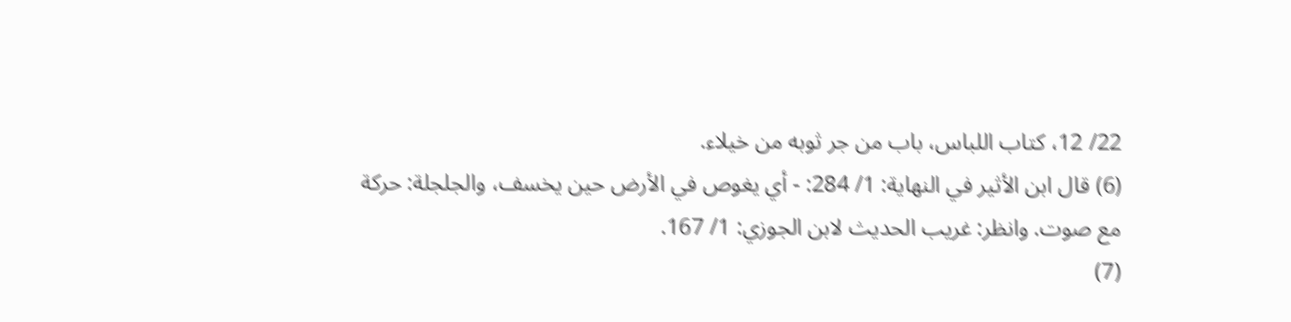22/ 12، كتاب اللباس، باب من جر ثوبه من خيلاء.
(6) قال ابن الأثير في النهاية: 1/ 284: - أي يغوص في الأرض حين يخسف، والجلجلة: حركة مع صوت. وانظر: غريب الحديث لابن الجوزي: 1/ 167.
(7)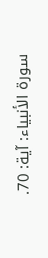سورة الأنبياء: آية: 70.